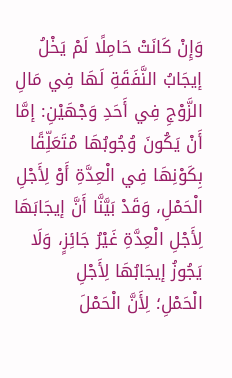وَإِنْ كَانَتْ حَامِلًا لَمْ يَخْلُ إيجَابُ النَّفَقَةِ لَهَا فِي مَالِ الزَّوْجِ فِي أَحَدِ وَجْهَيْنِ: إمَّا أَنْ يَكُونَ وُجُوبُهَا مُتَعَلِّقًا بِكَوْنِهَا فِي الْعِدَّةِ أَوْ لِأَجْلِ الْحَمْلِ، وَقَدْ بَيَّنَّا أَنَّ إيجَابَهَا لِأَجْلِ الْعِدَّةِ غَيْرُ جَائِزٍ، وَلَا يَجُوزُ إيجَابُهَا لِأَجْلِ
الْحَمْلِ؛ لِأَنَّ الْحَمْلَ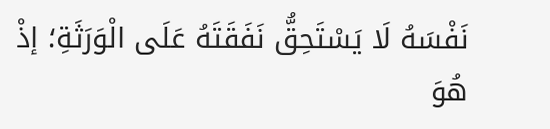نَفْسَهُ لَا يَسْتَحِقُّ نَفَقَتَهُ عَلَى الْوَرَثَةِ؛ إذْ هُوَ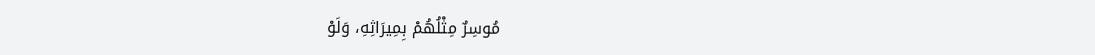مُوسِرٌ مِثْلُهُمْ بِمِيرَاثِهِ، وَلَوْ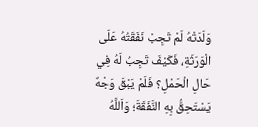وَلَدَتْهُ لَمْ تَجِبْ نَفَقَتُهُ عَلَى الْوَرَثَةِ، فَكَيْفَ تَجِبُ لَهُ فِي حَالِ الْحَمْلِ؟ فَلَمْ يَبْقَ وَجْهٌ يَسْتَحِقُّ بِهِ النَّفَقَةَ؛ وَاَللَّهُ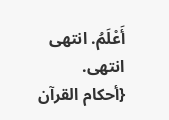أَعْلَمُ. انتهى انتهى. {أحكام القرآن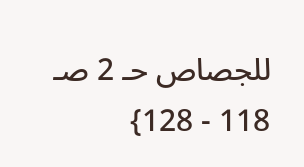للجصاص حـ 2 صـ 118 - 128}